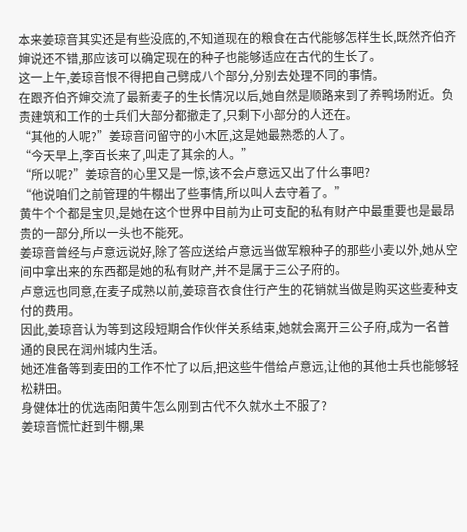本来姜琼音其实还是有些没底的,不知道现在的粮食在古代能够怎样生长,既然齐伯齐婶说还不错,那应该可以确定现在的种子也能够适应在古代的生长了。
这一上午,姜琼音恨不得把自己劈成八个部分,分别去处理不同的事情。
在跟齐伯齐婶交流了最新麦子的生长情况以后,她自然是顺路来到了养鸭场附近。负责建筑和工作的士兵们大部分都撤走了,只剩下小部分的人还在。
“其他的人呢?”姜琼音问留守的小木匠,这是她最熟悉的人了。
“今天早上,李百长来了,叫走了其余的人。”
“所以呢?”姜琼音的心里又是一惊,该不会卢意远又出了什么事吧?
“他说咱们之前管理的牛棚出了些事情,所以叫人去守着了。”
黄牛个个都是宝贝,是她在这个世界中目前为止可支配的私有财产中最重要也是最昂贵的一部分,所以一头也不能死。
姜琼音曾经与卢意远说好,除了答应送给卢意远当做军粮种子的那些小麦以外,她从空间中拿出来的东西都是她的私有财产,并不是属于三公子府的。
卢意远也同意,在麦子成熟以前,姜琼音衣食住行产生的花销就当做是购买这些麦种支付的费用。
因此,姜琼音认为等到这段短期合作伙伴关系结束,她就会离开三公子府,成为一名普通的良民在润州城内生活。
她还准备等到麦田的工作不忙了以后,把这些牛借给卢意远,让他的其他士兵也能够轻松耕田。
身健体壮的优选南阳黄牛怎么刚到古代不久就水土不服了?
姜琼音慌忙赶到牛棚,果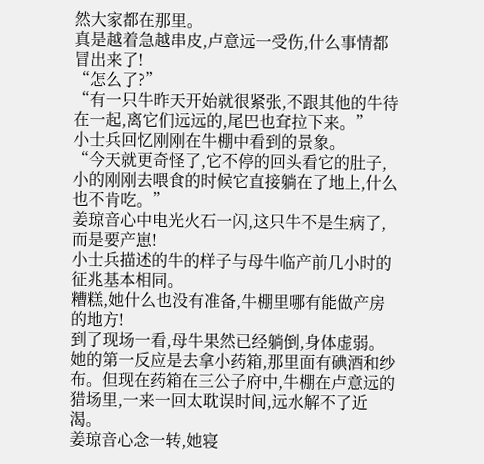然大家都在那里。
真是越着急越串皮,卢意远一受伤,什么事情都冒出来了!
“怎么了?”
“有一只牛昨天开始就很紧张,不跟其他的牛待在一起,离它们远远的,尾巴也耷拉下来。”
小士兵回忆刚刚在牛棚中看到的景象。
“今天就更奇怪了,它不停的回头看它的肚子,小的刚刚去喂食的时候它直接躺在了地上,什么也不肯吃。”
姜琼音心中电光火石一闪,这只牛不是生病了,而是要产崽!
小士兵描述的牛的样子与母牛临产前几小时的征兆基本相同。
糟糕,她什么也没有准备,牛棚里哪有能做产房的地方!
到了现场一看,母牛果然已经躺倒,身体虚弱。
她的第一反应是去拿小药箱,那里面有碘酒和纱布。但现在药箱在三公子府中,牛棚在卢意远的猎场里,一来一回太耽误时间,远水解不了近渴。
姜琼音心念一转,她寝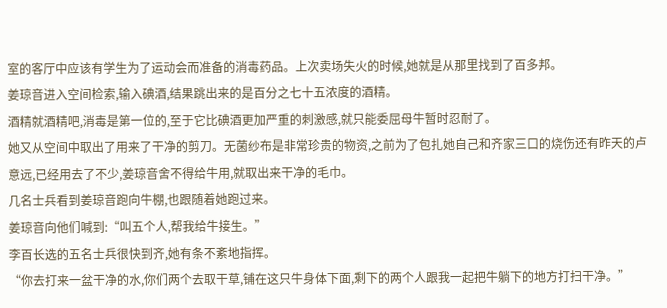室的客厅中应该有学生为了运动会而准备的消毒药品。上次卖场失火的时候,她就是从那里找到了百多邦。
姜琼音进入空间检索,输入碘酒,结果跳出来的是百分之七十五浓度的酒精。
酒精就酒精吧,消毒是第一位的,至于它比碘酒更加严重的刺激感,就只能委屈母牛暂时忍耐了。
她又从空间中取出了用来了干净的剪刀。无菌纱布是非常珍贵的物资,之前为了包扎她自己和齐家三口的烧伤还有昨天的卢意远,已经用去了不少,姜琼音舍不得给牛用,就取出来干净的毛巾。
几名士兵看到姜琼音跑向牛棚,也跟随着她跑过来。
姜琼音向他们喊到:“叫五个人,帮我给牛接生。”
李百长选的五名士兵很快到齐,她有条不紊地指挥。
“你去打来一盆干净的水,你们两个去取干草,铺在这只牛身体下面,剩下的两个人跟我一起把牛躺下的地方打扫干净。”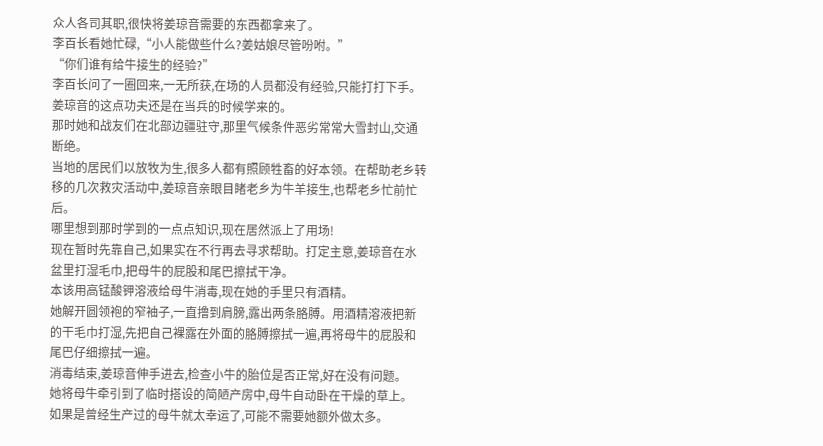众人各司其职,很快将姜琼音需要的东西都拿来了。
李百长看她忙碌,“小人能做些什么?姜姑娘尽管吩咐。”
“你们谁有给牛接生的经验?”
李百长问了一圈回来,一无所获,在场的人员都没有经验,只能打打下手。
姜琼音的这点功夫还是在当兵的时候学来的。
那时她和战友们在北部边疆驻守,那里气候条件恶劣常常大雪封山,交通断绝。
当地的居民们以放牧为生,很多人都有照顾牲畜的好本领。在帮助老乡转移的几次救灾活动中,姜琼音亲眼目睹老乡为牛羊接生,也帮老乡忙前忙后。
哪里想到那时学到的一点点知识,现在居然派上了用场!
现在暂时先靠自己,如果实在不行再去寻求帮助。打定主意,姜琼音在水盆里打湿毛巾,把母牛的屁股和尾巴擦拭干净。
本该用高锰酸钾溶液给母牛消毒,现在她的手里只有酒精。
她解开圆领袍的窄袖子,一直撸到肩膀,露出两条胳膊。用酒精溶液把新的干毛巾打湿,先把自己裸露在外面的胳膊擦拭一遍,再将母牛的屁股和尾巴仔细擦拭一遍。
消毒结束,姜琼音伸手进去,检查小牛的胎位是否正常,好在没有问题。
她将母牛牵引到了临时搭设的简陋产房中,母牛自动卧在干燥的草上。
如果是曾经生产过的母牛就太幸运了,可能不需要她额外做太多。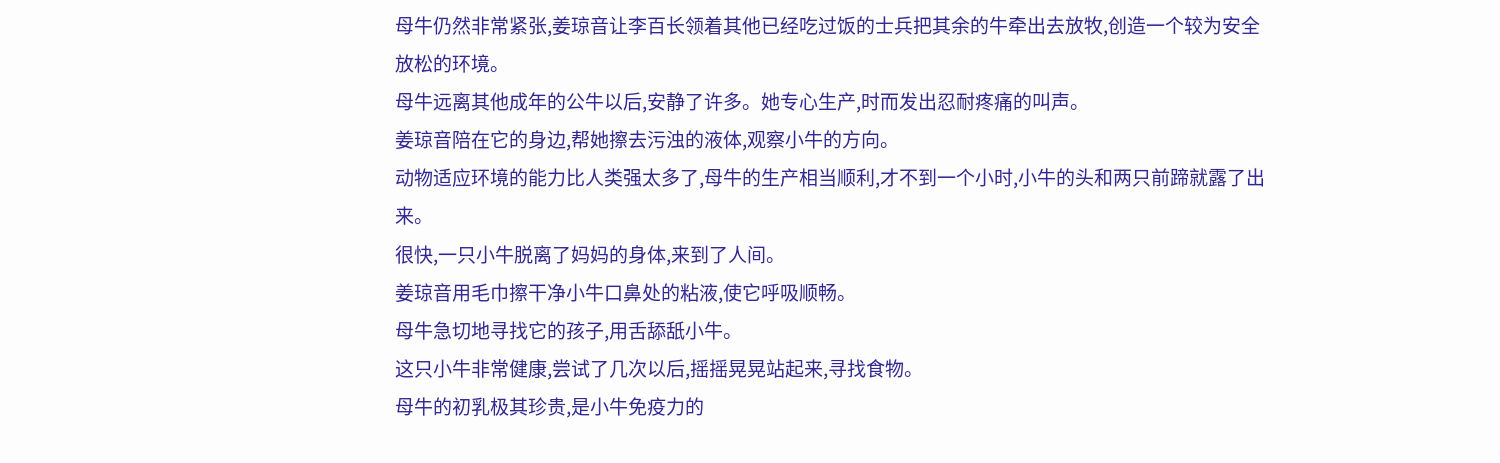母牛仍然非常紧张,姜琼音让李百长领着其他已经吃过饭的士兵把其余的牛牵出去放牧,创造一个较为安全放松的环境。
母牛远离其他成年的公牛以后,安静了许多。她专心生产,时而发出忍耐疼痛的叫声。
姜琼音陪在它的身边,帮她擦去污浊的液体,观察小牛的方向。
动物适应环境的能力比人类强太多了,母牛的生产相当顺利,才不到一个小时,小牛的头和两只前蹄就露了出来。
很快,一只小牛脱离了妈妈的身体,来到了人间。
姜琼音用毛巾擦干净小牛口鼻处的粘液,使它呼吸顺畅。
母牛急切地寻找它的孩子,用舌舔舐小牛。
这只小牛非常健康,尝试了几次以后,摇摇晃晃站起来,寻找食物。
母牛的初乳极其珍贵,是小牛免疫力的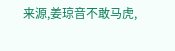来源,姜琼音不敢马虎,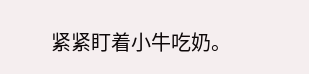紧紧盯着小牛吃奶。